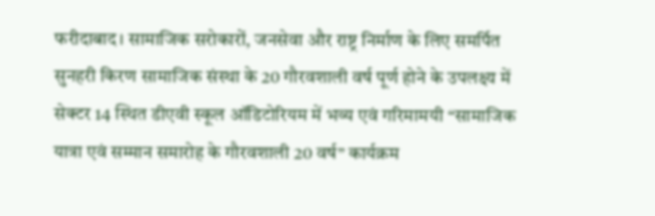फरीदाबाद। सामाजिक सरोकारों, जनसेवा और राष्ट्र निर्माण के लिए समर्पित सुनहरी किरण सामाजिक संस्था के 20 गौरवशाली वर्ष पूर्ण होने के उपलक्ष्य में सेक्टर 14 स्थित डीएवी स्कूल ऑडिटोरियम में भव्य एवं गरिमामयी “सामाजिक यात्रा एवं सम्मान समारोह के गौरवशाली 20 वर्ष” कार्यक्रम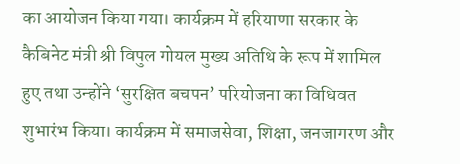का आयोजन किया गया। कार्यक्रम में हरियाणा सरकार के कैबिनेट मंत्री श्री विपुल गोयल मुख्य अतिथि के रूप में शामिल हुए तथा उन्होंने ‘सुरक्षित बचपन’ परियोजना का विधिवत शुभारंभ किया। कार्यक्रम में समाजसेवा, शिक्षा, जनजागरण और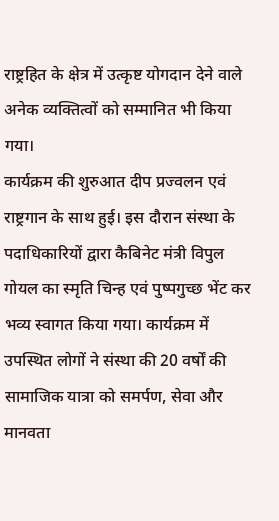राष्ट्रहित के क्षेत्र में उत्कृष्ट योगदान देने वाले अनेक व्यक्तित्वों को सम्मानित भी किया गया।
कार्यक्रम की शुरुआत दीप प्रज्वलन एवं राष्ट्रगान के साथ हुई। इस दौरान संस्था के पदाधिकारियों द्वारा कैबिनेट मंत्री विपुल गोयल का स्मृति चिन्ह एवं पुष्पगुच्छ भेंट कर भव्य स्वागत किया गया। कार्यक्रम में उपस्थित लोगों ने संस्था की 20 वर्षों की सामाजिक यात्रा को समर्पण, सेवा और मानवता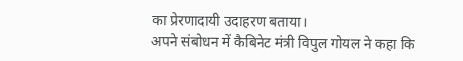का प्रेरणादायी उदाहरण बताया।
अपने संबोधन में कैबिनेट मंत्री विपुल गोयल ने कहा कि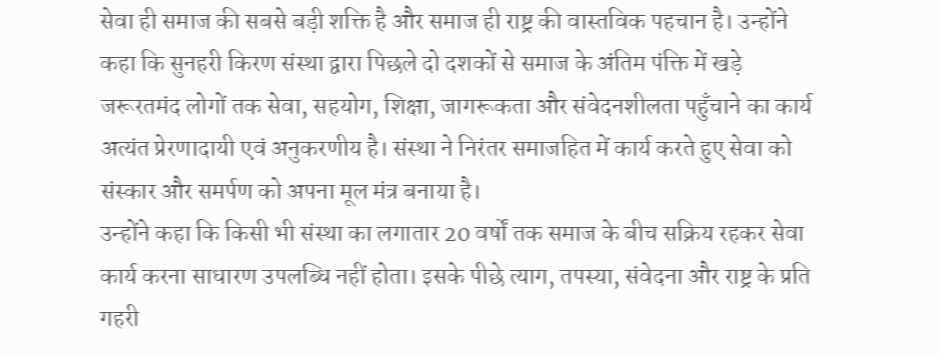सेवा ही समाज की सबसे बड़ी शक्ति है और समाज ही राष्ट्र की वास्तविक पहचान है। उन्होंने कहा कि सुनहरी किरण संस्था द्वारा पिछले दो दशकों से समाज के अंतिम पंक्ति में खड़े जरूरतमंद लोगों तक सेवा, सहयोग, शिक्षा, जागरूकता और संवेदनशीलता पहुँचाने का कार्य अत्यंत प्रेरणादायी एवं अनुकरणीय है। संस्था ने निरंतर समाजहित में कार्य करते हुए सेवा को संस्कार और समर्पण को अपना मूल मंत्र बनाया है।
उन्होंने कहा कि किसी भी संस्था का लगातार 20 वर्षों तक समाज के बीच सक्रिय रहकर सेवा कार्य करना साधारण उपलब्धि नहीं होता। इसके पीछे त्याग, तपस्या, संवेदना और राष्ट्र के प्रति गहरी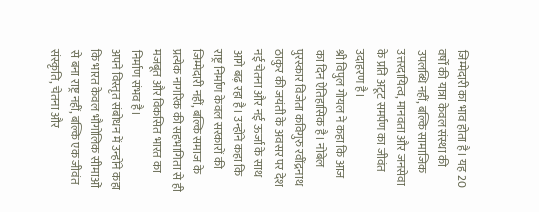जिम्मेदारी का भाव होता है। यह 20 वर्षों की यात्रा केवल संस्था की उपलब्धि नहीं, बल्कि सामाजिक उत्तरदायित्व, मानवता और जनसेवा के प्रति अटूट समर्पण का जीवंत उदाहरण है।
श्री विपुल गोयल ने कहा कि आज का दिन ऐतिहासिक है। नोबेल पुरस्कार विजेता कविगुरु रवींद्रनाथ ठाकुर की जयंती के अवसर पर देश नई चेतना और नई ऊर्जा के साथ आगे बढ़ रहा है। उन्होंने कहा कि राष्ट्र निर्माण केवल सरकारों की जिम्मेदारी नहीं, बल्कि समाज के प्रत्येक नागरिक की सहभागिता से ही मजबूत और विकसित भारत का निर्माण संभव है।
अपने विस्तृत संबोधन में उन्होंने कहा कि भारत केवल भौगोलिक सीमाओं से बना राष्ट्र नहीं, बल्कि एक जीवंत संस्कृति, चेतना और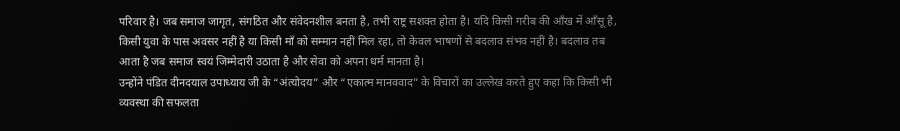परिवार है। जब समाज जागृत, संगठित और संवेदनशील बनता है, तभी राष्ट्र सशक्त होता है। यदि किसी गरीब की आँख में आँसू है, किसी युवा के पास अवसर नहीं है या किसी माँ को सम्मान नहीं मिल रहा, तो केवल भाषणों से बदलाव संभव नहीं है। बदलाव तब आता है जब समाज स्वयं जिम्मेदारी उठाता है और सेवा को अपना धर्म मानता है।
उन्होंने पंडित दीनदयाल उपाध्याय जी के “अंत्योदय” और “एकात्म मानववाद” के विचारों का उल्लेख करते हुए कहा कि किसी भी व्यवस्था की सफलता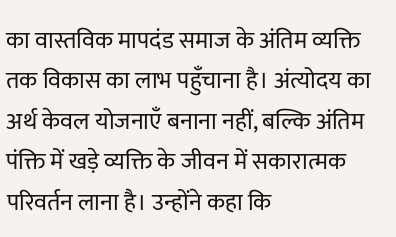का वास्तविक मापदंड समाज के अंतिम व्यक्ति तक विकास का लाभ पहुँचाना है। अंत्योदय का अर्थ केवल योजनाएँ बनाना नहीं, बल्कि अंतिम पंक्ति में खड़े व्यक्ति के जीवन में सकारात्मक परिवर्तन लाना है। उन्होंने कहा कि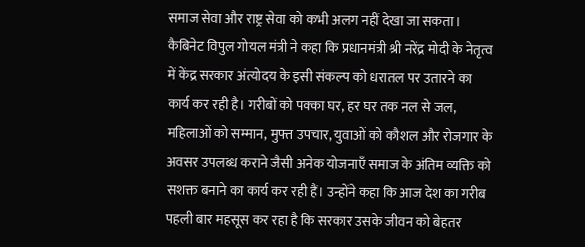समाज सेवा और राष्ट्र सेवा को कभी अलग नहीं देखा जा सकता।
कैबिनेट विपुल गोयल मंत्री ने कहा कि प्रधानमंत्री श्री नरेंद्र मोदी के नेतृत्व में केंद्र सरकार अंत्योदय के इसी संकल्प को धरातल पर उतारने का कार्य कर रही है। गरीबों को पक्का घर, हर घर तक नल से जल, महिलाओं को सम्मान, मुफ्त उपचार, युवाओं को कौशल और रोजगार के अवसर उपलब्ध कराने जैसी अनेक योजनाएँ समाज के अंतिम व्यक्ति को सशक्त बनाने का कार्य कर रही हैं। उन्होंने कहा कि आज देश का गरीब पहली बार महसूस कर रहा है कि सरकार उसके जीवन को बेहतर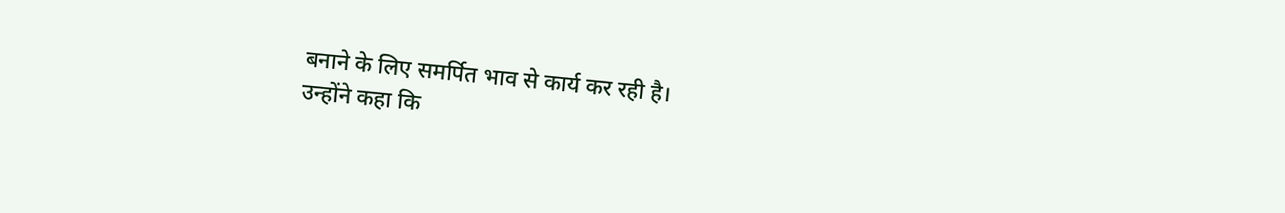बनाने के लिए समर्पित भाव से कार्य कर रही है।
उन्होंने कहा कि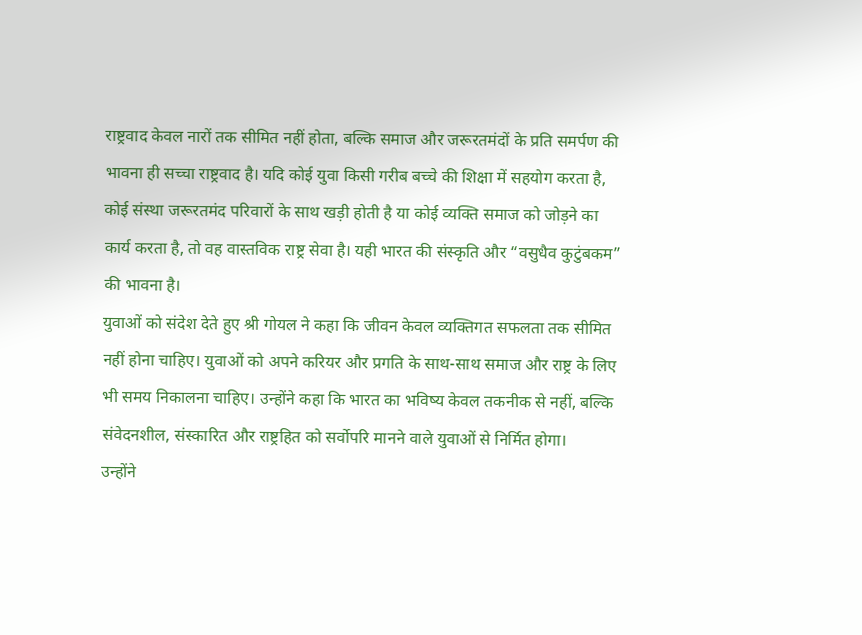राष्ट्रवाद केवल नारों तक सीमित नहीं होता, बल्कि समाज और जरूरतमंदों के प्रति समर्पण की भावना ही सच्चा राष्ट्रवाद है। यदि कोई युवा किसी गरीब बच्चे की शिक्षा में सहयोग करता है, कोई संस्था जरूरतमंद परिवारों के साथ खड़ी होती है या कोई व्यक्ति समाज को जोड़ने का कार्य करता है, तो वह वास्तविक राष्ट्र सेवा है। यही भारत की संस्कृति और “वसुधैव कुटुंबकम” की भावना है।
युवाओं को संदेश देते हुए श्री गोयल ने कहा कि जीवन केवल व्यक्तिगत सफलता तक सीमित नहीं होना चाहिए। युवाओं को अपने करियर और प्रगति के साथ-साथ समाज और राष्ट्र के लिए भी समय निकालना चाहिए। उन्होंने कहा कि भारत का भविष्य केवल तकनीक से नहीं, बल्कि संवेदनशील, संस्कारित और राष्ट्रहित को सर्वोपरि मानने वाले युवाओं से निर्मित होगा।
उन्होंने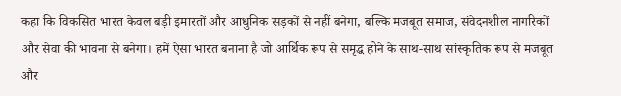कहा कि विकसित भारत केवल बड़ी इमारतों और आधुनिक सड़कों से नहीं बनेगा, बल्कि मजबूत समाज, संवेदनशील नागरिकों और सेवा की भावना से बनेगा। हमें ऐसा भारत बनाना है जो आर्थिक रूप से समृद्ध होने के साथ-साथ सांस्कृतिक रूप से मजबूत और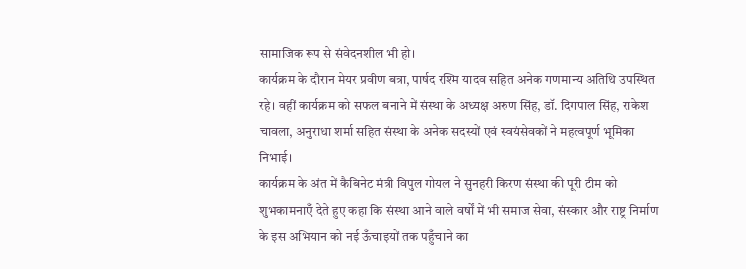सामाजिक रूप से संवेदनशील भी हो।
कार्यक्रम के दौरान मेयर प्रवीण बत्रा, पार्षद रश्मि यादव सहित अनेक गणमान्य अतिथि उपस्थित रहे। वहीं कार्यक्रम को सफल बनाने में संस्था के अध्यक्ष अरुण सिंह, डॉ. दिगपाल सिंह, राकेश चावला, अनुराधा शर्मा सहित संस्था के अनेक सदस्यों एवं स्वयंसेवकों ने महत्वपूर्ण भूमिका निभाई।
कार्यक्रम के अंत में कैबिनेट मंत्री विपुल गोयल ने सुनहरी किरण संस्था की पूरी टीम को शुभकामनाएँ देते हुए कहा कि संस्था आने वाले वर्षों में भी समाज सेवा, संस्कार और राष्ट्र निर्माण के इस अभियान को नई ऊँचाइयों तक पहुँचाने का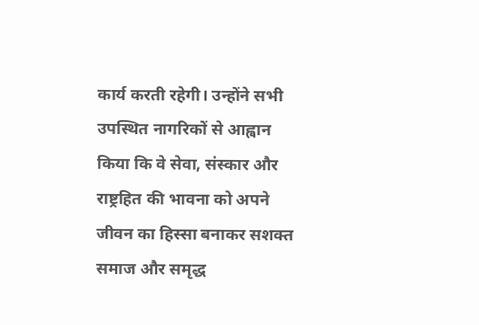कार्य करती रहेगी। उन्होंने सभी उपस्थित नागरिकों से आह्वान किया कि वे सेवा, संस्कार और राष्ट्रहित की भावना को अपने जीवन का हिस्सा बनाकर सशक्त समाज और समृद्ध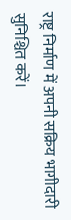राष्ट्र निर्माण में अपनी सक्रिय भागीदारी सुनिश्चित करें।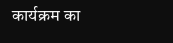कार्यक्रम का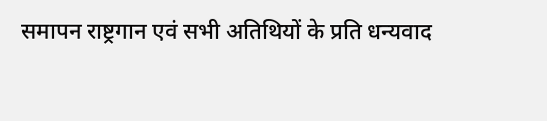समापन राष्ट्रगान एवं सभी अतिथियों के प्रति धन्यवाद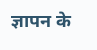ज्ञापन के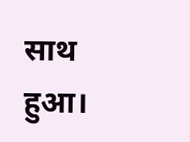साथ हुआ।